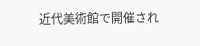近代美術館で開催され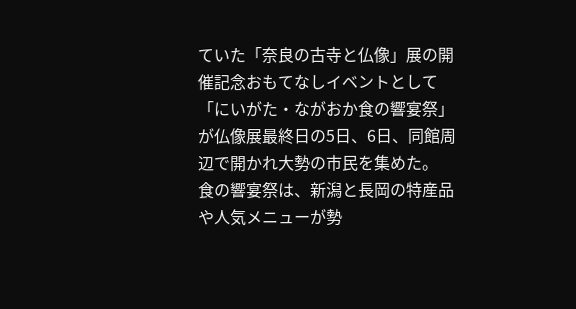ていた「奈良の古寺と仏像」展の開催記念おもてなしイベントとして「にいがた・ながおか食の響宴祭」が仏像展最終日の5日、6日、同館周辺で開かれ大勢の市民を集めた。
食の響宴祭は、新潟と長岡の特産品や人気メニューが勢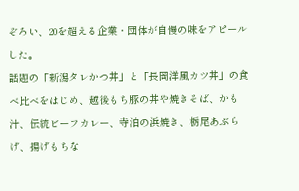ぞろい、20を超える企業・団体が自慢の味をアピールした。
話題の「新潟タレかつ丼」と「長岡洋風カツ丼」の食べ比べをはじめ、越後もち豚の丼や焼きそば、かも汁、伝統ビーフカレー、寺泊の浜焼き、栃尾あぶらげ、揚げもちな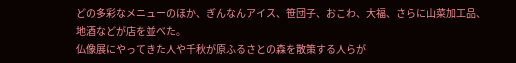どの多彩なメニューのほか、ぎんなんアイス、笹団子、おこわ、大福、さらに山菜加工品、地酒などが店を並べた。
仏像展にやってきた人や千秋が原ふるさとの森を散策する人らが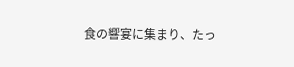食の響宴に集まり、たっ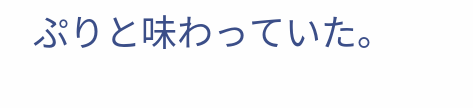ぷりと味わっていた。